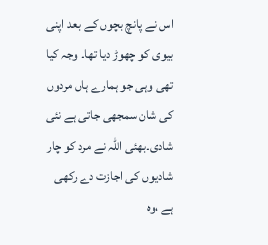اس نے پانچ بچوں کے بعد اپنی بیوی کو چھوڑ دیا تھا۔ وجہ کیا تھی وہی جو ہمارے ہاں مردوں کی شان سمجھی جاتی ہے نئی شادی۔بھئی اللہ نے مرد کو چار شادیوں کی اجازت دے رکھی ہے ،وہ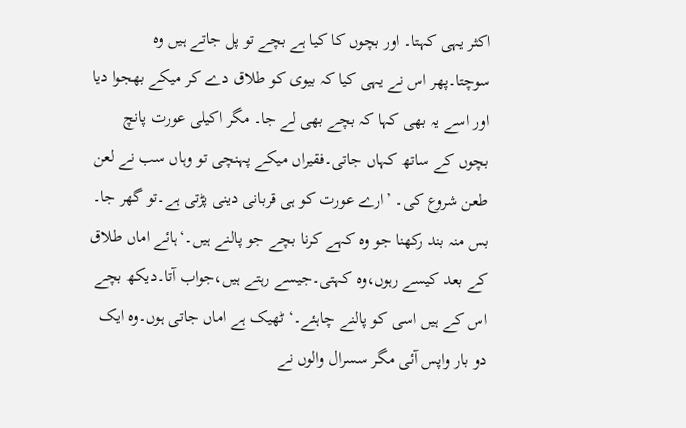اکثر یہی کہتا۔ اور بچوں کا کیا ہے بچے تو پل جاتے ہیں وہ سوچتا۔پھر اس نے یہی کیا کہ بیوی کو طلاق دے کر میکے بھجوا دیا اور اسے یہ بھی کہا کہ بچے بھی لے جا۔ مگر اکیلی عورت پانچ بچوں کے ساتھ کہاں جاتی۔فقیراں میکے پہنچی تو وہاں سب نے لعن طعن شروع کی۔ ’ارے عورت کو ہی قربانی دینی پڑتی ہے۔تو گھر جا۔ بس منہ بند رکھنا جو وہ کہے کرنا بچے جو پالنے ہیں۔‘ہائے اماں طلاق کے بعد کیسے رہوں،وہ کہتی۔جیسے رہتے ہیں،جواب آتا۔دیکھ بچے اس کے ہیں اسی کو پالنے چاہئے۔‘ٹھیک ہے اماں جاتی ہوں۔وہ ایک دو بار واپس آئی مگر سسرال والوں نے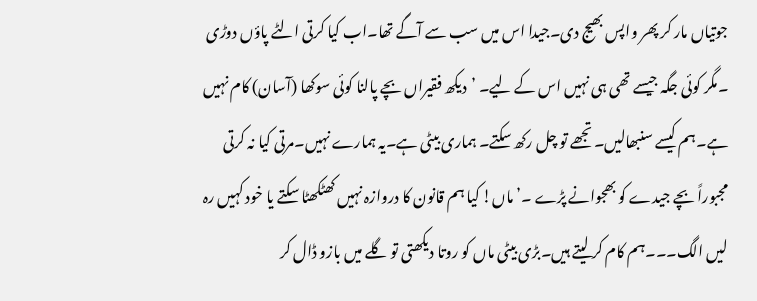جوتیاں مار کر پھر واپس بھیج دی۔جیدا اس میں سب سے آگے تھا۔اب کیا کرتی الٹے پاؤں دوڑی ۔مگر کوئی جگہ جیسے تھی ہی نہیں اس کے لیے۔ ’دیکھ فقیراں بچے پالنا کوئی سوکھا (آسان) کام نہیں ہے۔ہم کیسے سنبھالیں۔تجھے تو چل رکھ سکتے۔ ہماری بیٹی ہے۔یہ ہمارے نہیں۔مرتی کیا نہ کرتی مجبوراً بچے جیدے کو بھجوانے پڑے ۔’ماں! کیا ہم قانون کا دروازہ نہیں کھٹکھٹا سکتے یا خود کہیں رہ لیں الگ۔۔۔ہم کام کر لیتے ہیں۔بڑی بیٹی ماں کو روتا دیکھتی تو گلے میں بازو ڈال کر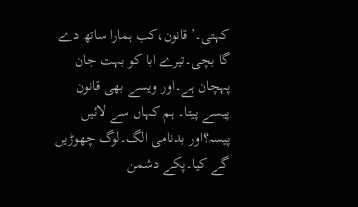کہتی۔’قانون،کب ہمارا ساتھ دے گا بچی۔تیرے ابا کو بہت جان پہچان ہے۔اور ویسے بھی قانون پیسے پیتا۔ ہم کہاں سے لائیں پیسہ؟اور بدنامی الگ۔لوگ چھوڑیں گے کیا۔پکے دشمن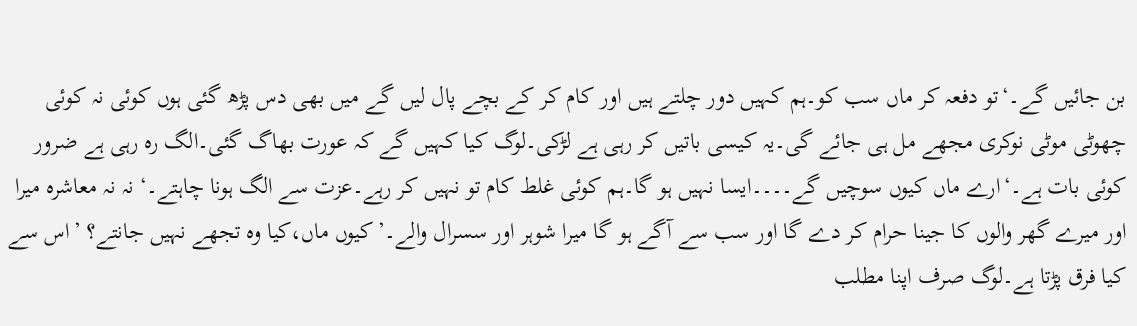بن جائیں گے۔‘تو دفعہ کر ماں سب کو۔ہم کہیں دور چلتے ہیں اور کام کر کے بچے پال لیں گے میں بھی دس پڑھ گئی ہوں کوئی نہ کوئی چھوٹی موٹی نوکری مجھے مل ہی جائے گی۔یہ کیسی باتیں کر رہی ہے لڑکی۔لوگ کیا کہیں گے کہ عورت بھاگ گئی۔الگ رہ رہی ہے ضرور کوئی بات ہے۔‘ارے ماں کیوں سوچیں گے۔۔۔۔ایسا نہیں ہو گا۔ہم کوئی غلط کام تو نہیں کر رہے۔عزت سے الگ ہونا چاہتے۔‘ نہ نہ معاشرہ میرا اور میرے گھر والوں کا جینا حرام کر دے گا اور سب سے آگے ہو گا میرا شوہر اور سسرال والے۔’کیوں ماں،کیا وہ تجھے نہیں جانتے؟ ’اس سے کیا فرق پڑتا ہے۔لوگ صرف اپنا مطلب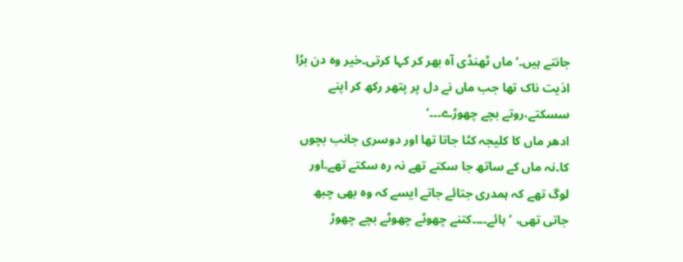جانتے ہیں۔‘ ماں ٹھنڈی آہ بھر کر کہا کرتی۔خیر وہ دن بڑا اذیت ناک تھا جب ماں نے دل پر پتھر رکھ کر اپنے سسکتے،روتے بچے چھوڑے۔۔۔‘
ادھر ماں کا کلیجہ کٹا جاتا تھا اور دوسری جانب بچوں کا۔نہ ماں کے ساتھ جا سکتے تھے نہ رہ سکتے تھے۔اور لوگ تھے کہ ہمدری جتائے جاتے ایسے کہ وہ بھی چبھ جاتی تھی، ’ہائے۔۔۔۔کتنے چھوٹے چھوٹے بچے چھوڑ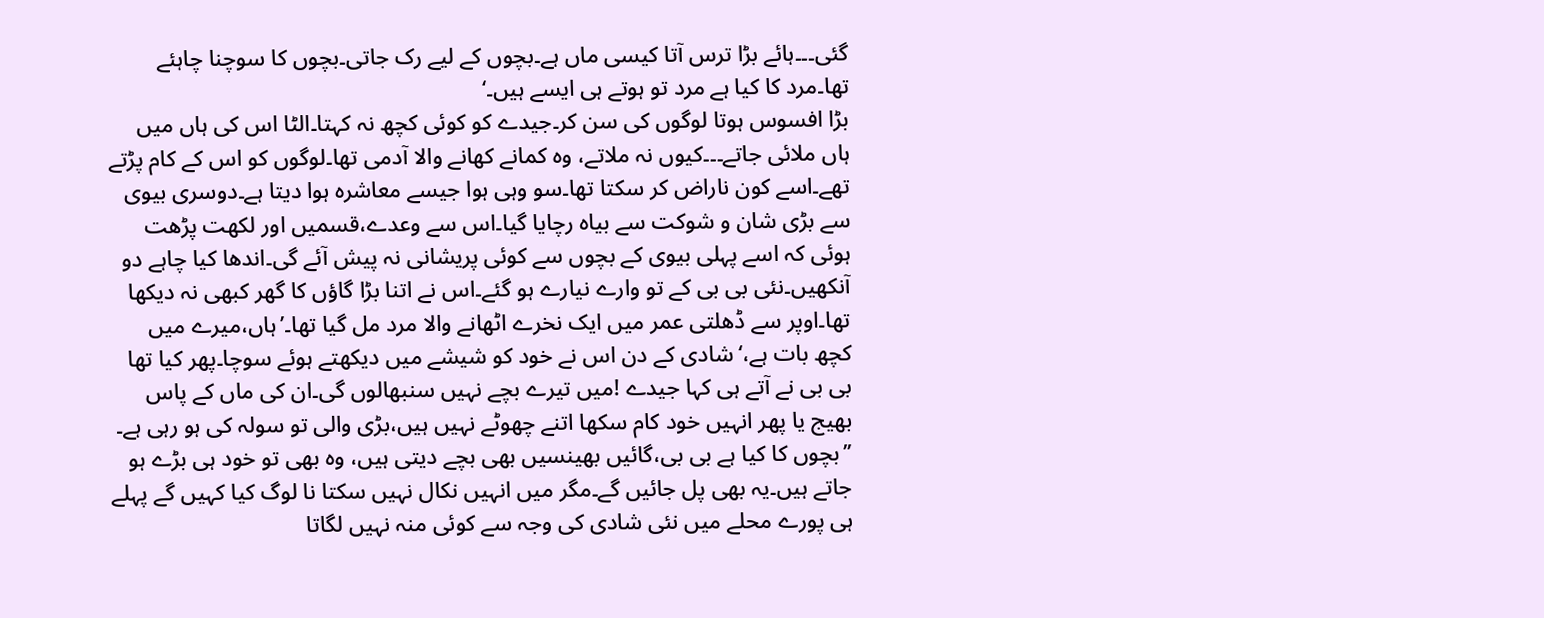گئی۔۔۔ہائے بڑا ترس آتا کیسی ماں ہے۔بچوں کے لیے رک جاتی۔بچوں کا سوچنا چاہئے تھا۔مرد کا کیا ہے مرد تو ہوتے ہی ایسے ہیں۔‘
بڑا افسوس ہوتا لوگوں کی سن کر۔جیدے کو کوئی کچھ نہ کہتا۔الٹا اس کی ہاں میں ہاں ملائی جاتے۔۔۔کیوں نہ ملاتے، وہ کمانے کھانے والا آدمی تھا۔لوگوں کو اس کے کام پڑتے تھے۔اسے کون ناراض کر سکتا تھا۔سو وہی ہوا جیسے معاشرہ ہوا دیتا ہے۔دوسری بیوی سے بڑی شان و شوکت سے بیاہ رچایا گیا۔اس سے وعدے،قسمیں اور لکھت پڑھت ہوئی کہ اسے پہلی بیوی کے بچوں سے کوئی پریشانی نہ پیش آئے گی۔اندھا کیا چاہے دو آنکھیں۔نئی بی بی کے تو وارے نیارے ہو گئے۔اس نے اتنا بڑا گاؤں کا گھر کبھی نہ دیکھا تھا۔اوپر سے ڈھلتی عمر میں ایک نخرے اٹھانے والا مرد مل گیا تھا۔’ہاں،میرے میں کچھ بات ہے،‘شادی کے دن اس نے خود کو شیشے میں دیکھتے ہوئے سوچا۔پھر کیا تھا بی بی نے آتے ہی کہا جیدے !میں تیرے بچے نہیں سنبھالوں گی۔ان کی ماں کے پاس بھیج یا پھر انہیں خود کام سکھا اتنے چھوٹے نہیں ہیں،بڑی والی تو سولہ کی ہو رہی ہے۔
’’بچوں کا کیا ہے بی بی،گائیں بھینسیں بھی بچے دیتی ہیں، وہ بھی تو خود ہی بڑے ہو جاتے ہیں۔یہ بھی پل جائیں گے۔مگر میں انہیں نکال نہیں سکتا نا لوگ کیا کہیں گے پہلے ہی پورے محلے میں نئی شادی کی وجہ سے کوئی منہ نہیں لگاتا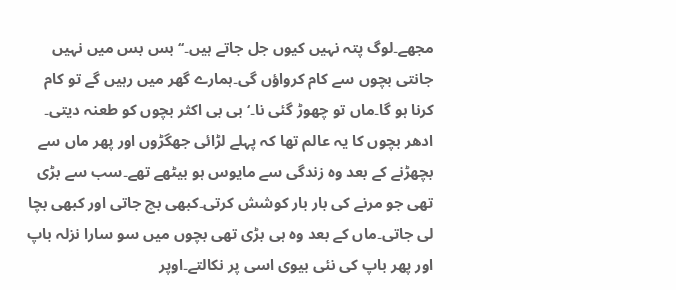مجھے۔لوگ پتہ نہیں کیوں جل جاتے ہیں۔‘‘ بس بس میں نہیں جانتی بچوں سے کام کرواؤں گی۔ہمارے گھر میں رہیں گے تو کام کرنا ہو گا۔ماں تو چھوڑ گئی نا۔‘ بی بی اکثر بچوں کو طعنہ دیتی۔
ادھر بچوں کا یہ عالم تھا کہ پہلے لڑائی جھگڑوں اور پھر ماں سے بچھڑنے کے بعد وہ زندگی سے مایوس ہو بیٹھے تھے۔سب سے بڑی تھی جو مرنے کی بار بار کوشش کرتی۔کبھی بچ جاتی اور کبھی بچا لی جاتی۔ماں کے بعد وہ ہی بڑی تھی بچوں میں سو سارا نزلہ باپ اور پھر باپ کی نئی بیوی اسی پر نکالتے۔اوپر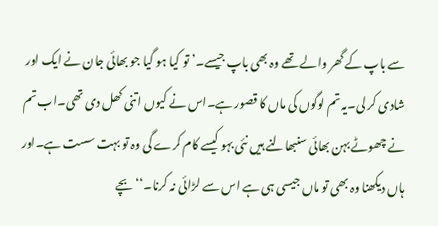سے باپ کے گھر والے تھے وہ بھی باپ جیسے۔’تو کیا ہو گیا جو بھائی جان نے ایک اور شادی کر لی۔یہ تم لوگوں کی ماں کا قصور ہے۔اس نے کیوں اتنی کھل دی تھی۔اب تم نے چھوٹے بہن بھائی سنبھالنے ہیں نئی بہو کیسے کام کرے گی وہ تو بہت سست ہے۔اور ہاں دیکھنا وہ بھی تو ماں جیسی ہی ہے اس سے لڑائی نہ کرنا۔‘‘بچے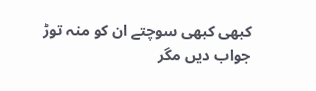کبھی کبھی سوچتے ان کو منہ توڑ جواب دیں مگر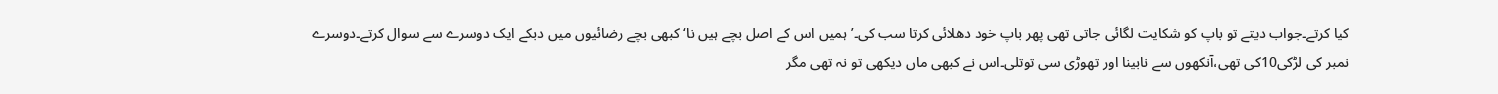کیا کرتے۔جواب دیتے تو باپ کو شکایت لگائی جاتی تھی پھر باپ خود دھلائی کرتا سب کی۔’ہمیں اس کے اصل بچے ہیں نا‘ کبھی بچے رضائیوں میں دبکے ایک دوسرے سے سوال کرتے۔دوسرے نمبر کی لڑکی10کی تھی،آنکھوں سے نابینا اور تھوڑی سی توتلی۔اس نے کبھی ماں دیکھی تو نہ تھی مگر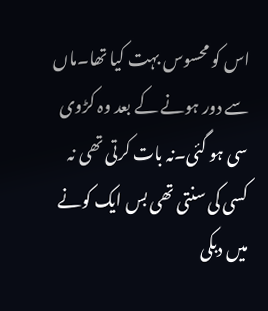اس کو محسوس بہت کیا تھا۔ماں سے دور ہونے کے بعد وہ کڑوی سی ہو گئی۔نہ بات کرتی تھی نہ کسی کی سنتی تھی بس ایک کونے میں دبکی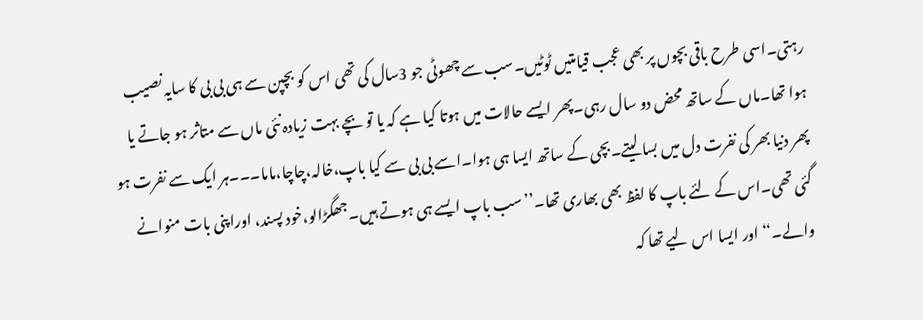رہتی۔اسی طرح باقی بچوں پر بھی عجب قیامتیں ٹوٹیں۔سب سے چھوٹی جو 3سال کی تھی اس کو بچپن سے ہی بی بی کا سایہ نصیب ہوا تھا۔ماں کے ساتھ محض دو سال رہی۔پھر ایسے حالات میں ہوتا کیا ہے کہ یا تو بچے بہت زیادہ نئی ماں سے متاثر ہو جاتے یا پھر دنیا بھر کی نفرت دل میں بسا لیتے۔بچی کے ساتھ ایسا ہی ہوا۔اسے بی بی سے کیا باپ،خالہ،چاچا،ماما۔۔۔ہر ایک سے نفرت ہو گئی تھی۔اس کے لئے باپ کا لفظ بھی بھاری تھا۔’’سب باپ ایسے ہی ہوتے ہیں۔جھگڑالو،خود پسند، اوراپنی بات منوانے والے۔‘‘اور ایسا اس لیے تھا کہ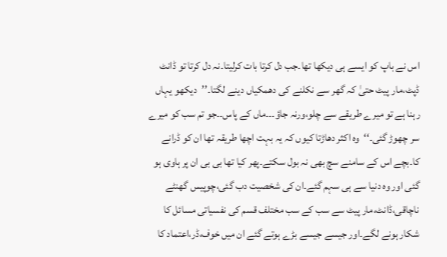اس نے باپ کو ایسے ہی دیکھا تھا۔جب دل کرتا بات کرلیتا۔نہ دل کرتا تو ڈانٹ ڈپٹ،مار پیٹ حتیٰ کہ گھر سے نکلنے کی دھمکیاں دینے لگتا۔’’دیکھو یہاں رہنا ہے تو میرے طریقے سے چلو،ورنہ جاؤ۔۔۔ماں کے پاس۔۔جو تم سب کو میرے سر چھوڑ گئی۔‘‘وہ اکثر دھاڑتا کیوں کہ یہ بہت اچھا طریقہ تھا ان کو ڈرانے کا۔بچے اس کے سامنے سچ بھی نہ بول سکتے۔پھر کیا تھا بی بی ان پر ہاوی ہو گئی اور وہ دنیا سے ہی سہم گئے۔ان کی شخصیت دب گئی،چوپیس گھنٹے ناچاقی،ڈانٹ،مار پیٹ سے سب کے سب مختلف قسم کی نفسیاتی مسائل کا شکار ہونے لگے۔اور جیسے جیسے بڑے ہوتے گئے ان میں خوف،ڈر،اعتماد کا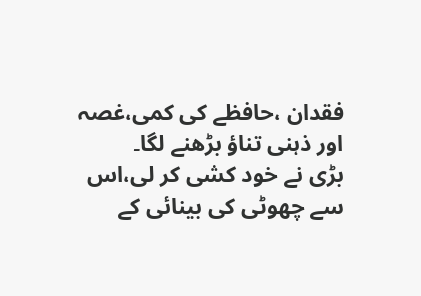فقدان ،حافظے کی کمی،غصہ اور ذہنی تناؤ بڑھنے لگا۔
بڑی نے خود کشی کر لی،اس سے چھوٹی کی بینائی کے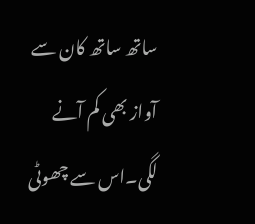ساتھ ساتھ کان سے آواز بھی کم آنے لگی۔اس سے چھوٹی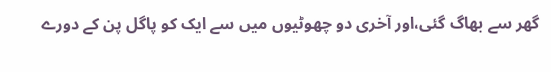گھر سے بھاگ گئی،اور آخری دو چھوٹیوں میں سے ایک کو پاگل پن کے دورے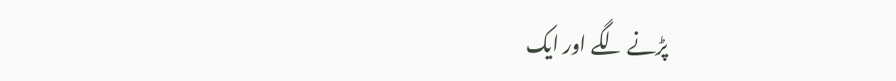پڑنے لگے اور ایک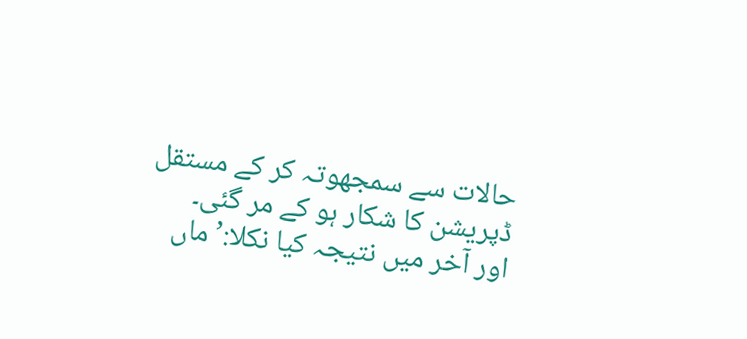حالات سے سمجھوتہ کر کے مستقل ڈپریشن کا شکار ہو کے مر گئی۔
اور آخر میں نتیجہ کیا نکلا:’ماں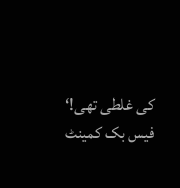کی غلطی تھی!‘
فیس بک کمینٹ